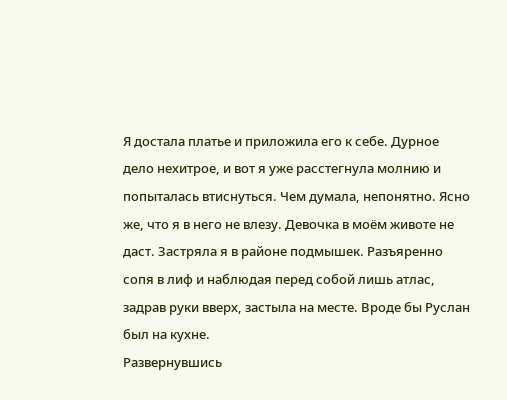Я достала платье и приложила его к себе. Дурное дело нехитрое, и вот я уже расстегнула молнию и попыталась втиснуться. Чем думала, непонятно. Ясно же, что я в него не влезу. Девочка в моём животе не даст. Застряла я в районе подмышек. Разъяренно сопя в лиф и наблюдая перед собой лишь атлас, задрав руки вверх, застыла на месте. Вроде бы Руслан был на кухне.
Развернувшись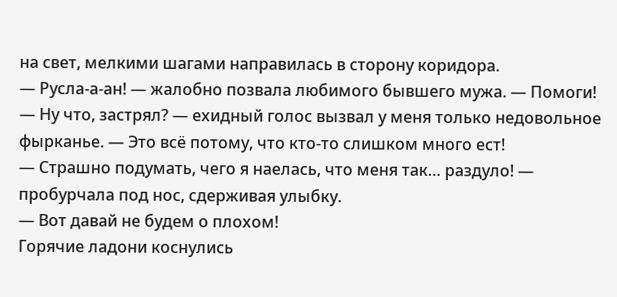на свет, мелкими шагами направилась в сторону коридора.
— Русла-а-ан! — жалобно позвала любимого бывшего мужа. — Помоги!
— Ну что, застрял? — ехидный голос вызвал у меня только недовольное фырканье. — Это всё потому, что кто-то слишком много ест!
— Страшно подумать, чего я наелась, что меня так… раздуло! — пробурчала под нос, сдерживая улыбку.
— Вот давай не будем о плохом!
Горячие ладони коснулись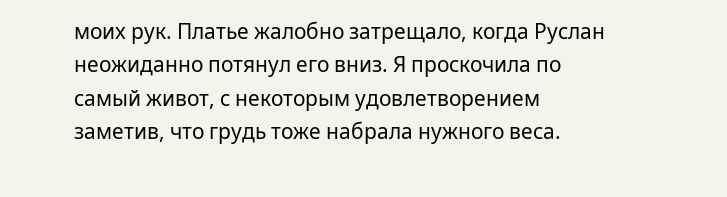моих рук. Платье жалобно затрещало, когда Руслан неожиданно потянул его вниз. Я проскочила по самый живот, с некоторым удовлетворением заметив, что грудь тоже набрала нужного веса.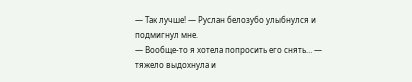— Так лучше! — Руслан белозубо улыбнулся и подмигнул мне.
— Вообще-то я хотела попросить его снять… — тяжело выдохнула и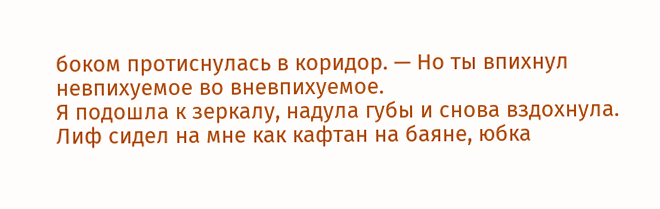боком протиснулась в коридор. — Но ты впихнул невпихуемое во вневпихуемое.
Я подошла к зеркалу, надула губы и снова вздохнула. Лиф сидел на мне как кафтан на баяне, юбка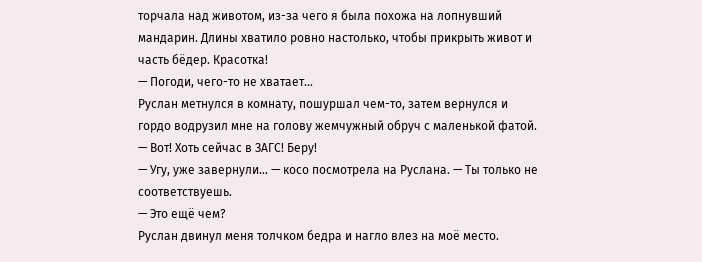торчала над животом, из-за чего я была похожа на лопнувший мандарин. Длины хватило ровно настолько, чтобы прикрыть живот и часть бёдер. Красотка!
— Погоди, чего-то не хватает…
Руслан метнулся в комнату, пошуршал чем-то, затем вернулся и гордо водрузил мне на голову жемчужный обруч с маленькой фатой.
— Вот! Хоть сейчас в ЗАГС! Беру!
— Угу, уже завернули… — косо посмотрела на Руслана. — Ты только не соответствуешь.
— Это ещё чем?
Руслан двинул меня толчком бедра и нагло влез на моё место.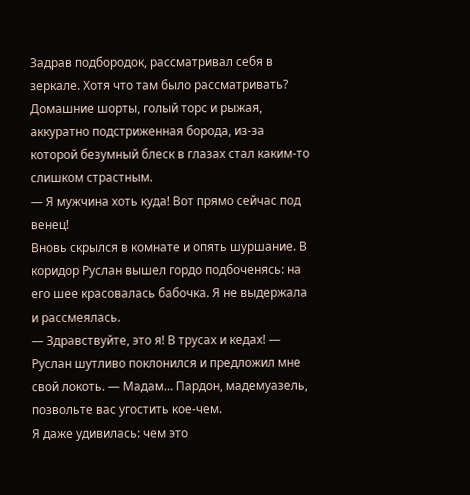Задрав подбородок, рассматривал себя в зеркале. Хотя что там было рассматривать? Домашние шорты, голый торс и рыжая, аккуратно подстриженная борода, из-за которой безумный блеск в глазах стал каким-то слишком страстным.
— Я мужчина хоть куда! Вот прямо сейчас под венец!
Вновь скрылся в комнате и опять шуршание. В коридор Руслан вышел гордо подбоченясь: на его шее красовалась бабочка. Я не выдержала и рассмеялась.
— Здравствуйте, это я! В трусах и кедах! — Руслан шутливо поклонился и предложил мне свой локоть. — Мадам… Пардон, мадемуазель, позвольте вас угостить кое-чем.
Я даже удивилась: чем это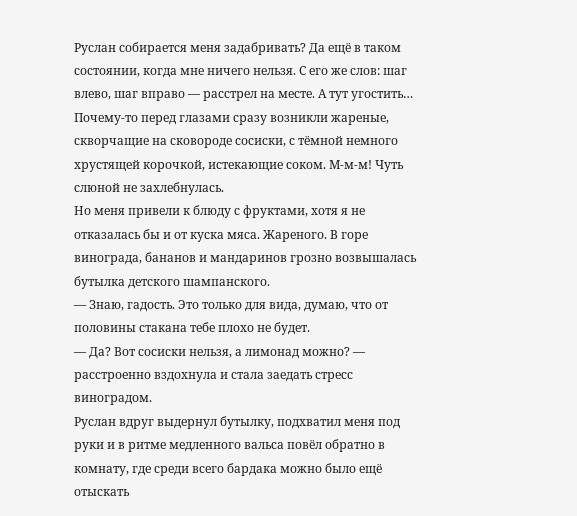Руслан собирается меня задабривать? Да ещё в таком состоянии, когда мне ничего нельзя. С его же слов: шаг влево, шаг вправо — расстрел на месте. А тут угостить… Почему-то перед глазами сразу возникли жареные, скворчащие на сковороде сосиски, с тёмной немного хрустящей корочкой, истекающие соком. М-м-м! Чуть слюной не захлебнулась.
Но меня привели к блюду с фруктами, хотя я не отказалась бы и от куска мяса. Жареного. В горе винограда, бананов и мандаринов грозно возвышалась бутылка детского шампанского.
— Знаю, гадость. Это только для вида, думаю, что от половины стакана тебе плохо не будет.
— Да? Вот сосиски нельзя, а лимонад можно? — расстроенно вздохнула и стала заедать стресс виноградом.
Руслан вдруг выдернул бутылку, подхватил меня под руки и в ритме медленного вальса повёл обратно в комнату, где среди всего бардака можно было ещё отыскать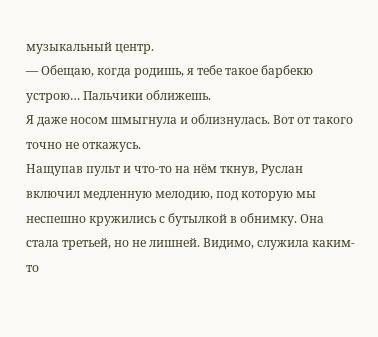музыкальный центр.
— Обещаю, когда родишь, я тебе такое барбекю устрою… Пальчики оближешь.
Я даже носом шмыгнула и облизнулась. Вот от такого точно не откажусь.
Нащупав пульт и что-то на нём ткнув, Руслан включил медленную мелодию, под которую мы неспешно кружились с бутылкой в обнимку. Она стала третьей, но не лишней. Видимо, служила каким-то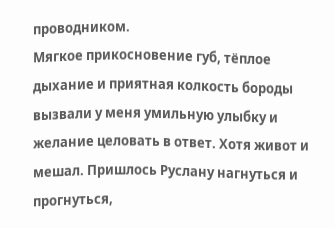проводником.
Мягкое прикосновение губ, тёплое дыхание и приятная колкость бороды вызвали у меня умильную улыбку и желание целовать в ответ. Хотя живот и мешал. Пришлось Руслану нагнуться и прогнуться,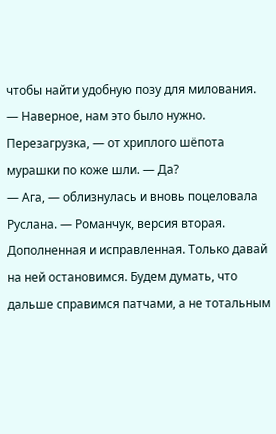чтобы найти удобную позу для милования.
— Наверное, нам это было нужно. Перезагрузка, — от хриплого шёпота мурашки по коже шли. — Да?
— Ага, — облизнулась и вновь поцеловала Руслана. — Романчук, версия вторая. Дополненная и исправленная. Только давай на ней остановимся. Будем думать, что дальше справимся патчами, а не тотальным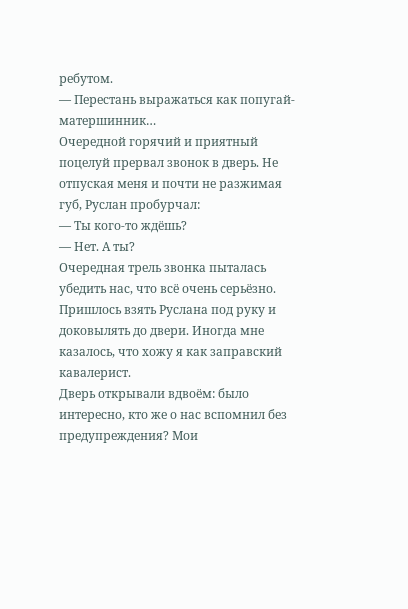ребутом.
— Перестань выражаться как попугай-матершинник…
Очередной горячий и приятный поцелуй прервал звонок в дверь. Не отпуская меня и почти не разжимая губ, Руслан пробурчал:
— Ты кого-то ждёшь?
— Нет. А ты?
Очередная трель звонка пыталась убедить нас, что всё очень серьёзно. Пришлось взять Руслана под руку и доковылять до двери. Иногда мне казалось, что хожу я как заправский кавалерист.
Дверь открывали вдвоём: было интересно, кто же о нас вспомнил без предупреждения? Мои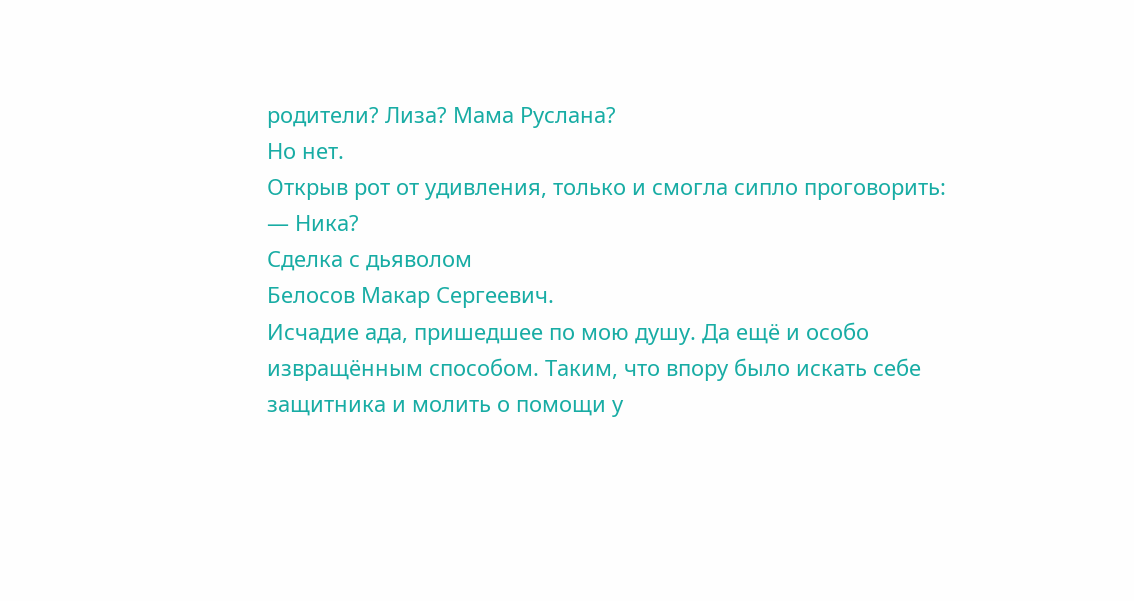родители? Лиза? Мама Руслана?
Но нет.
Открыв рот от удивления, только и смогла сипло проговорить:
— Ника?
Сделка с дьяволом
Белосов Макар Сергеевич.
Исчадие ада, пришедшее по мою душу. Да ещё и особо извращённым способом. Таким, что впору было искать себе защитника и молить о помощи у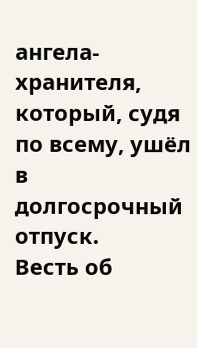ангела-хранителя, который, судя по всему, ушёл в долгосрочный отпуск.
Весть об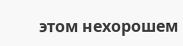этом нехорошем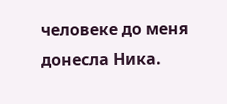человеке до меня донесла Ника.